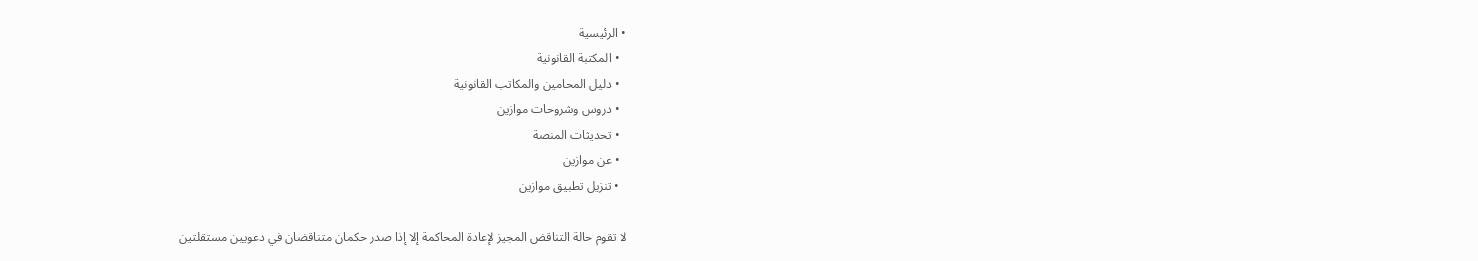• الرئيسية
  • المكتبة القانونية
  • دليل المحامين والمكاتب القانونية
  • دروس وشروحات موازين
  • تحديثات المنصة
  • عن موازين
  • تنزيل تطبيق موازين

لا تقوم حالة التناقض المجيز لإعادة المحاكمة إلا إذا صدر حكمان متناقضان في دعويين مستقلتين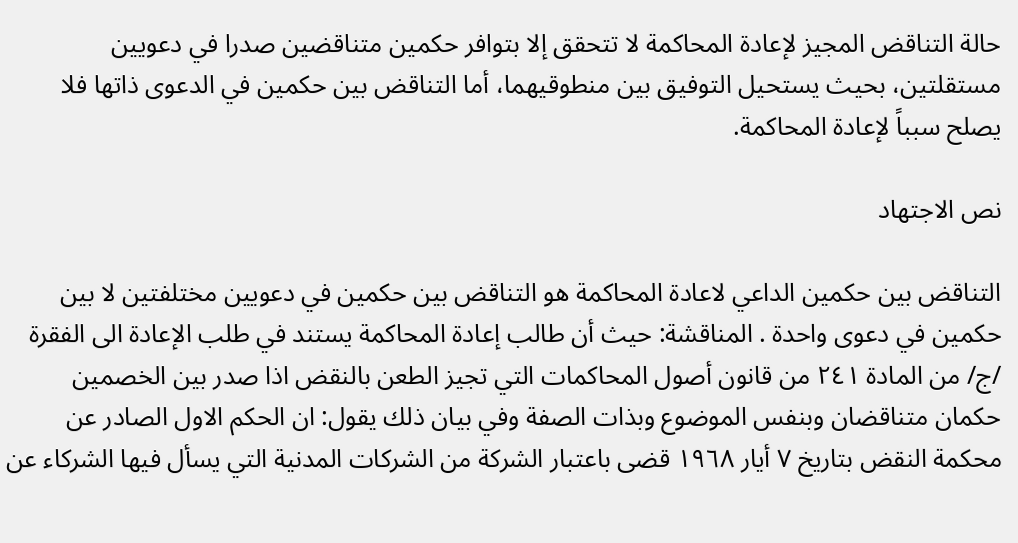حالة التناقض المجيز لإعادة المحاكمة لا تتحقق إلا بتوافر حكمين متناقضين صدرا في دعويين مستقلتين، بحيث يستحيل التوفيق بين منطوقيهما، أما التناقض بين حكمين في الدعوى ذاتها فلا يصلح سبباً لإعادة المحاكمة.

نص الاجتهاد

التناقض بين حكمين الداعي لاعادة المحاكمة هو التناقض بين حكمين في دعويين مختلفتين لا بين حكمين في دعوى واحدة . المناقشة: حيث أن طالب إعادة المحاكمة يستند في طلب الإعادة الى الفقرة /ج/ من المادة ٢٤١ من قانون أصول المحاكمات التي تجيز الطعن بالنقض اذا صدر بين الخصمين حكمان متناقضان وبنفس الموضوع وبذات الصفة وفي بيان ذلك يقول: ان الحكم الاول الصادر عن محكمة النقض بتاريخ ٧ أيار ١٩٦٨ قضى باعتبار الشركة من الشركات المدنية التي يسأل فيها الشركاء عن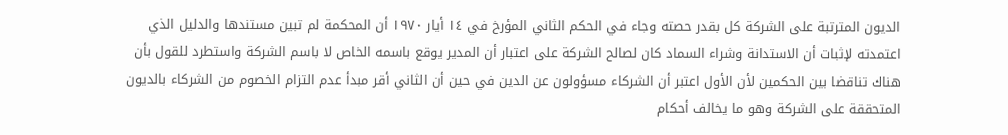الديون المترتبة على الشركة كل بقدر حصته وجاء في الحكم الثاني المؤرخ في ١٤ أيار ۱۹۷۰ أن المحكمة لم تبين مستندها والدليل الذي اعتمدته لإثبات أن الاستدانة وشراء السماد كان لصالح الشركة على اعتبار أن المدير يوقع باسمه الخاص لا باسم الشركة واستطرد للقول بأن هناك تناقضا بين الحكمين لأن الأول اعتبر أن الشركاء مسؤولون عن الدين في حين أن الثاني أقر مبدأ عدم التزام الخصوم من الشركاء بالديون المتحققة على الشركة وهو ما يخالف أحكام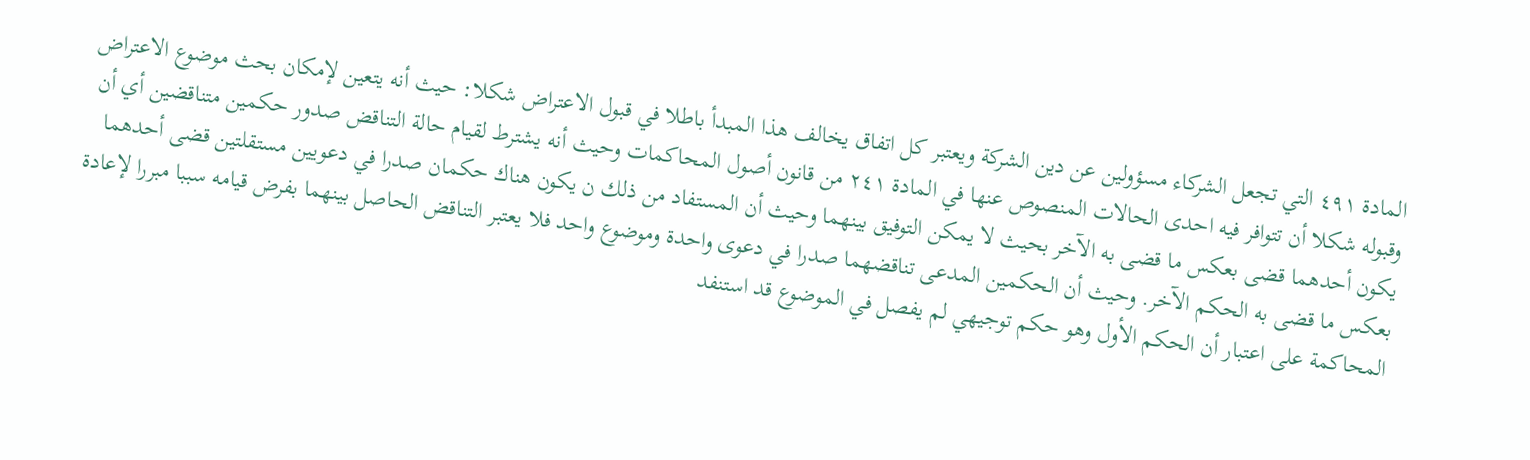المادة ٤٩١ التي تجعل الشركاء مسؤولين عن دين الشركة ويعتبر كل اتفاق يخالف هذا المبدأ باطلا في قبول الاعتراض شكلا: حيث أنه يتعين لإمكان بحث موضوع الاعتراض وقبوله شكلا أن تتوافر فيه احدى الحالات المنصوص عنها في المادة ٢٤١ من قانون أصول المحاكمات وحيث أنه يشترط لقيام حالة التناقض صدور حكمين متناقضين أي أن يكون أحدهما قضى بعكس ما قضى به الآخر بحيث لا يمكن التوفيق بينهما وحيث أن المستفاد من ذلك ن يكون هناك حكمان صدرا في دعويين مستقلتين قضى أحدهما بعكس ما قضى به الحكم الآخر. وحيث أن الحكمين المدعى تناقضهما صدرا في دعوى واحدة وموضوع واحد فلا يعتبر التناقض الحاصل بينهما بفرض قيامه سببا مبررا لإعادة المحاكمة على اعتبار أن الحكم الأول وهو حكم توجيهي لم يفصل في الموضوع قد استنفد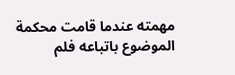مهمته عندما قامت محكمة الموضوع باتباعه فلم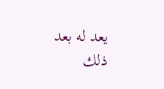يعد له بعد ذلك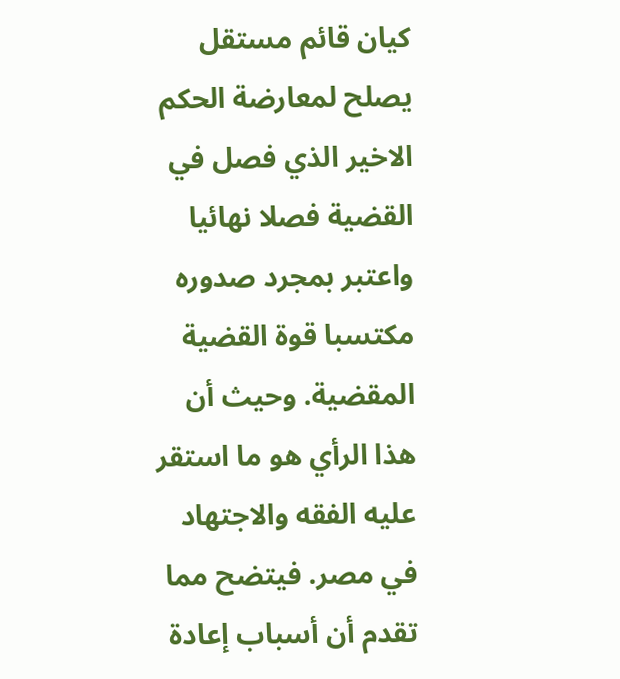كيان قائم مستقل يصلح لمعارضة الحكم الاخير الذي فصل في القضية فصلا نهائيا واعتبر بمجرد صدوره مكتسبا قوة القضية المقضية. وحيث أن هذا الرأي هو ما استقر عليه الفقه والاجتهاد في مصر. فيتضح مما تقدم أن أسباب إعادة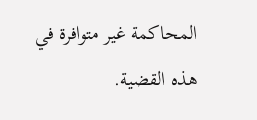المحاكمة غير متوافرة في هذه القضية.